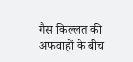गैस किल्लत की अफवाहों के बीच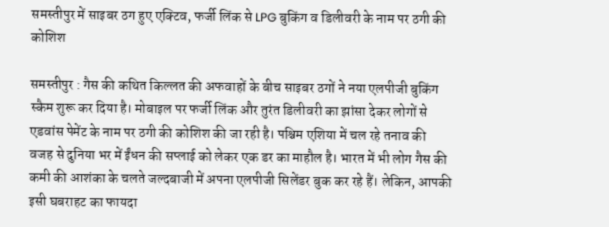समस्तीपुर में साइबर ठग हुए एक्टिव, फर्जी लिंक से LPG बुकिंग व डिलीवरी के नाम पर ठगी की कोशिश

समस्तीपुर : गैस की कथित किल्लत की अफवाहों के बीच साइबर ठगों ने नया एलपीजी बुकिंग स्कैम शुरू कर दिया है। मोबाइल पर फर्जी लिंक और तुरंत डिलीवरी का झांसा देकर लोगों से एडवांस पेमेंट के नाम पर ठगी की कोशिश की जा रही है। पश्चिम एशिया में चल रहे तनाव की वजह से दुनिया भर में ईंधन की सप्लाई को लेकर एक डर का माहौल है। भारत में भी लोग गैस की कमी की आशंका के चलते जल्दबाजी में अपना एलपीजी सिलेंडर बुक कर रहे हैं। लेकिन, आपकी इसी घबराहट का फायदा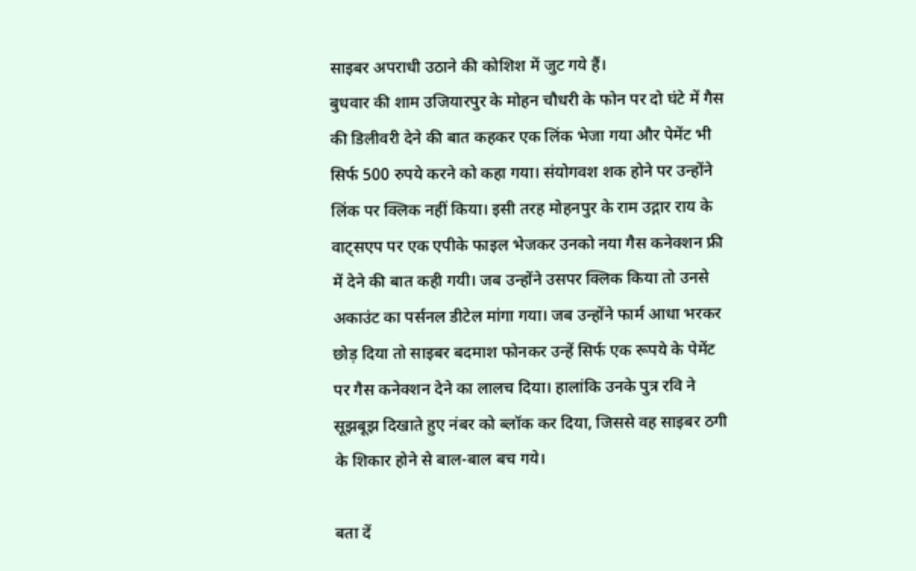साइबर अपराधी उठाने की कोशिश में जुट गये हैं।
बुधवार की शाम उजियारपुर के मोहन चौधरी के फोन पर दो घंटे में गैस की डिलीवरी देने की बात कहकर एक लिंक भेजा गया और पेमेंट भी सिर्फ 500 रुपये करने को कहा गया। संयोगवश शक होने पर उन्होंने लिंक पर क्लिक नहीं किया। इसी तरह मोहनपुर के राम उद्गार राय के वाट्सएप पर एक एपीके फाइल भेजकर उनको नया गैस कनेक्शन फ्री में देने की बात कही गयी। जब उन्होंने उसपर क्लिक किया तो उनसे अकाउंट का पर्सनल डीटेल मांगा गया। जब उन्होंने फार्म आधा भरकर छोड़ दिया तो साइबर बदमाश फोनकर उन्हें सिर्फ एक रूपये के पेमेंट पर गैस कनेक्शन देने का लालच दिया। हालांकि उनके पुत्र रवि ने सूझबूझ दिखाते हुए नंबर को ब्लॉक कर दिया, जिससे वह साइबर ठगी के शिकार होने से बाल-बाल बच गये।

बता दें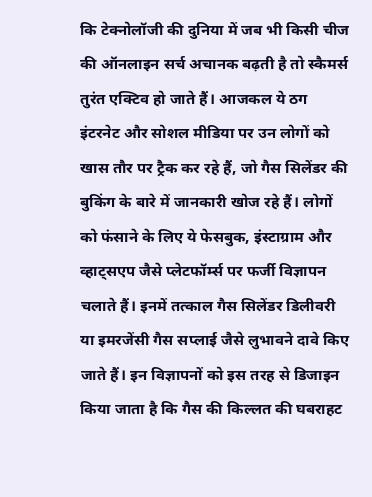कि टेक्नोलॉजी की दुनिया में जब भी किसी चीज की ऑनलाइन सर्च अचानक बढ़ती है तो स्कैमर्स तुरंत एक्टिव हो जाते हैं। आजकल ये ठग इंटरनेट और सोशल मीडिया पर उन लोगों को खास तौर पर ट्रैक कर रहे हैं, जो गैस सिलेंडर की बुकिंग के बारे में जानकारी खोज रहे हैं। लोगों को फंसाने के लिए ये फेसबुक, इंस्टाग्राम और व्हाट्सएप जैसे प्लेटफॉर्म्स पर फर्जी विज्ञापन चलाते हैं। इनमें तत्काल गैस सिलेंडर डिलीवरी या इमरजेंसी गैस सप्लाई जैसे लुभावने दावे किए जाते हैं। इन विज्ञापनों को इस तरह से डिजाइन किया जाता है कि गैस की किल्लत की घबराहट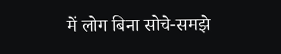में लोग बिना सोचे-समझे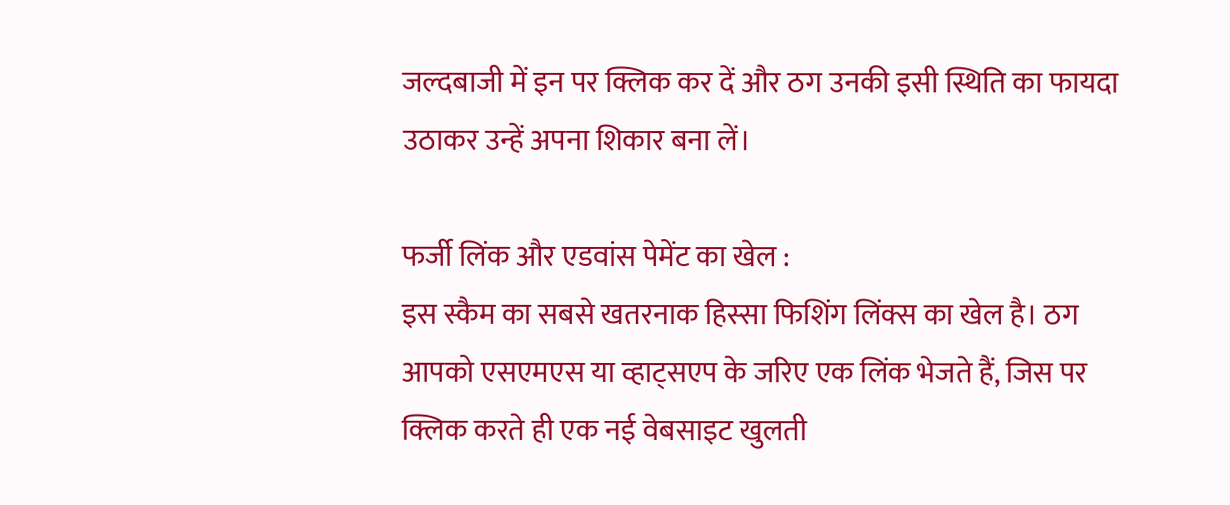जल्दबाजी में इन पर क्लिक कर दें और ठग उनकी इसी स्थिति का फायदा उठाकर उन्हें अपना शिकार बना लें।

फर्जी लिंक और एडवांस पेमेंट का खेल :
इस स्कैम का सबसे खतरनाक हिस्सा फिशिंग लिंक्स का खेल है। ठग आपको एसएमएस या व्हाट्सएप के जरिए एक लिंक भेजते हैं, जिस पर क्लिक करते ही एक नई वेबसाइट खुलती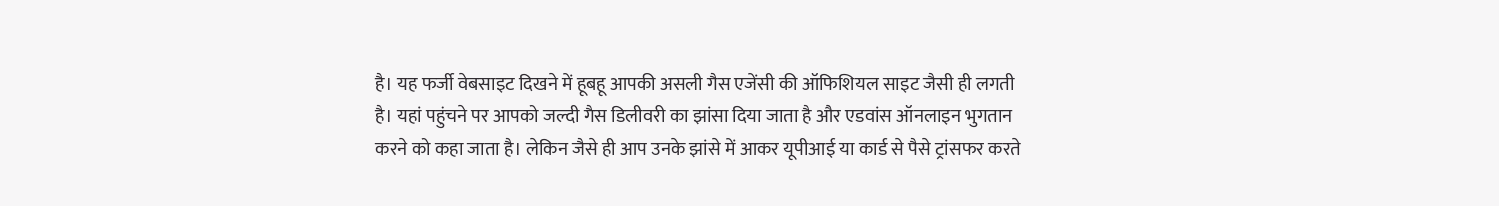है। यह फर्जी वेबसाइट दिखने में हूबहू आपकी असली गैस एजेंसी की ऑफिशियल साइट जैसी ही लगती है। यहां पहुंचने पर आपको जल्दी गैस डिलीवरी का झांसा दिया जाता है और एडवांस ऑनलाइन भुगतान करने को कहा जाता है। लेकिन जैसे ही आप उनके झांसे में आकर यूपीआई या कार्ड से पैसे ट्रांसफर करते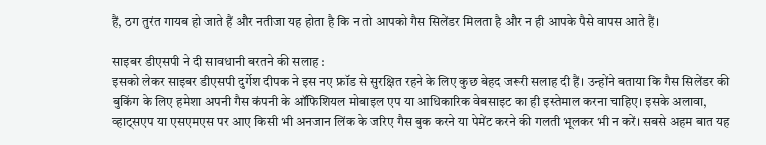हैं, ठग तुरंत गायब हो जाते हैं और नतीजा यह होता है कि न तो आपको गैस सिलेंडर मिलता है और न ही आपके पैसे वापस आते हैं।

साइबर डीएसपी ने दी सावधानी बरतने की सलाह :
इसको लेकर साइबर डीएसपी दुर्गेश दीपक ने इस नए फ्रॉड से सुरक्षित रहने के लिए कुछ बेहद जरूरी सलाह दी हैं। उन्होंने बताया कि गैस सिलेंडर की बुकिंग के लिए हमेशा अपनी गैस कंपनी के ऑफिशियल मोबाइल एप या आधिकारिक वेबसाइट का ही इस्तेमाल करना चाहिए। इसके अलावा, व्हाट्सएप या एसएमएस पर आए किसी भी अनजान लिंक के जरिए गैस बुक करने या पेमेंट करने की गलती भूलकर भी न करें। सबसे अहम बात यह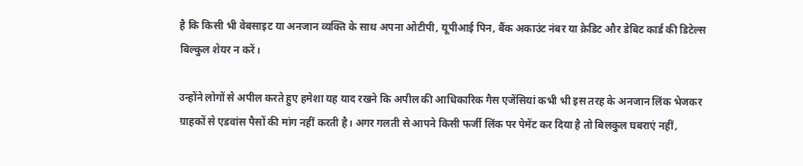है कि किसी भी वेबसाइट या अनजान व्यक्ति के साथ अपना ओटीपी, यूपीआई पिन, बैंक अकाउंट नंबर या क्रेडिट और डेबिट कार्ड की डिटेल्स बिल्कुल शेयर न करें।

उन्होंने लोगों से अपील करते हुए हमेशा यह याद रखने कि अपील की आधिकारिक गैस एजेंसियां कभी भी इस तरह के अनजान लिंक भेजकर ग्राहकों से एडवांस पैसों की मांग नहीं करती है। अगर गलती से आपने किसी फर्जी लिंक पर पेमेंट कर दिया है तो बिलकुल घबराएं नहीं,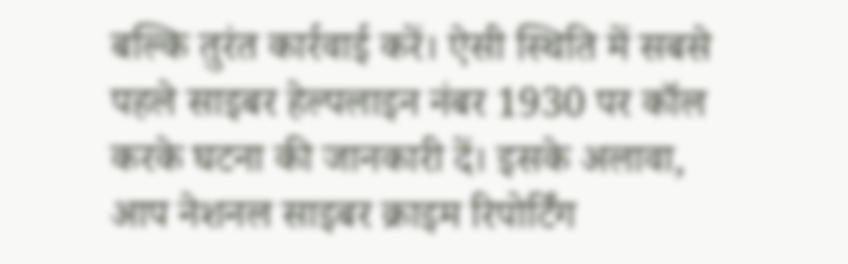बल्कि तुरंत कार्रवाई करें। ऐसी स्थिति में सबसे पहले साइबर हेल्पलाइन नंबर 1930 पर कॉल करके घटना की जानकारी दें। इसके अलावा, आप नेशनल साइबर क्राइम रिपोर्टिंग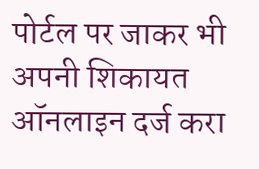पोर्टल पर जाकर भी अपनी शिकायत ऑनलाइन दर्ज करा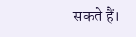सकते हैं।